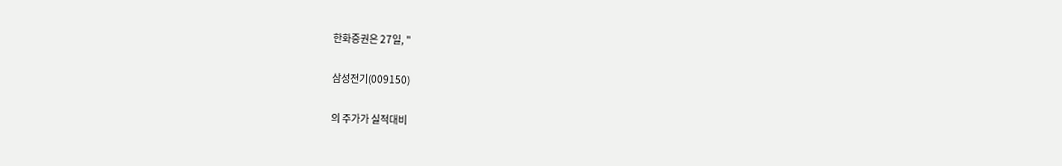한화증권은 27일, "

삼성전기(009150)

의 주가가 실적대비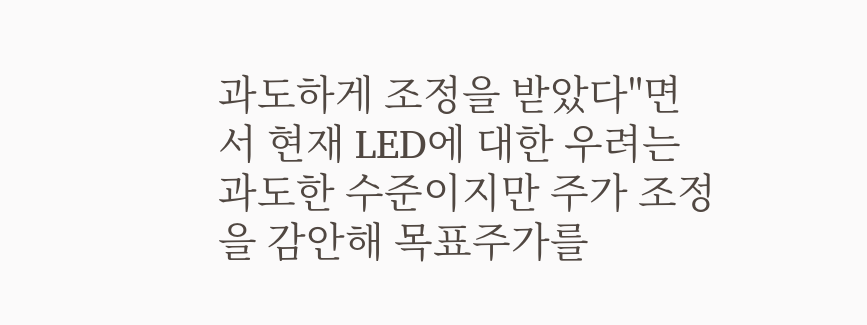과도하게 조정을 받았다"면서 현재 LED에 대한 우려는 과도한 수준이지만 주가 조정을 감안해 목표주가를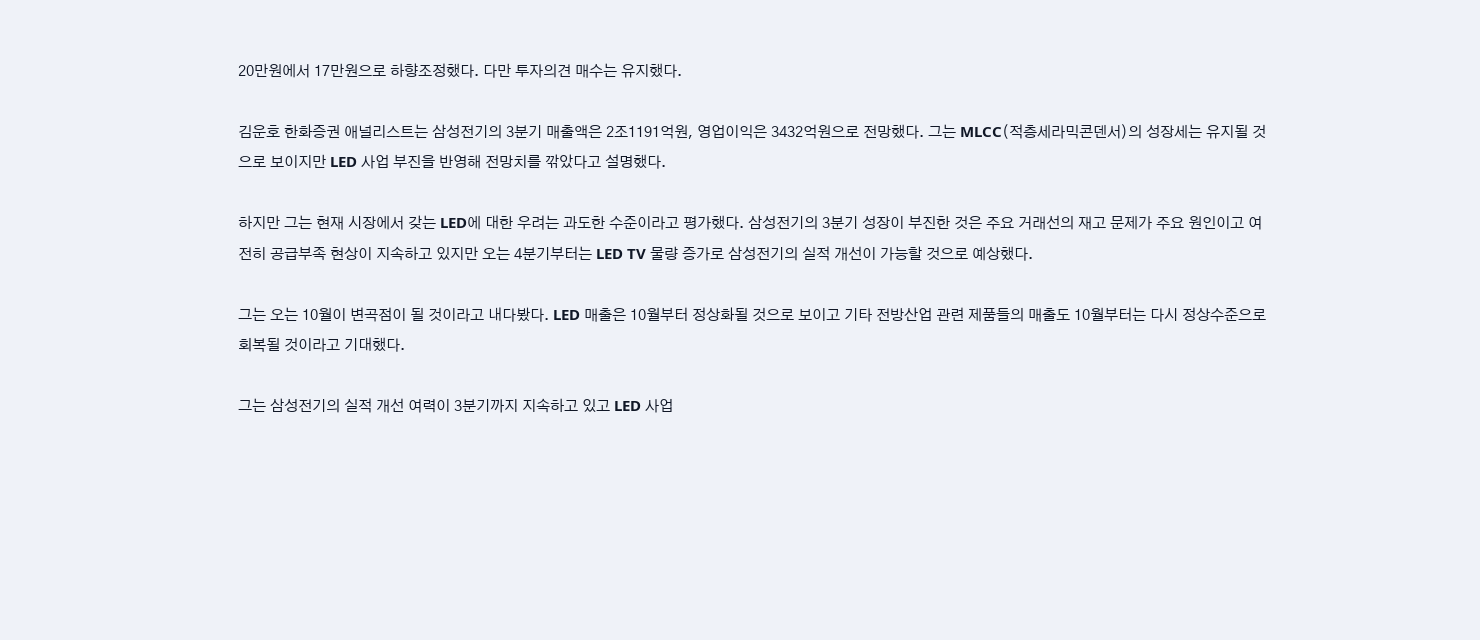20만원에서 17만원으로 하향조정했다. 다만 투자의견 매수는 유지했다.

김운호 한화증권 애널리스트는 삼성전기의 3분기 매출액은 2조1191억원, 영업이익은 3432억원으로 전망했다. 그는 MLCC(적층세라믹콘덴서)의 성장세는 유지될 것으로 보이지만 LED 사업 부진을 반영해 전망치를 깎았다고 설명했다.

하지만 그는 현재 시장에서 갖는 LED에 대한 우려는 과도한 수준이라고 평가했다. 삼성전기의 3분기 성장이 부진한 것은 주요 거래선의 재고 문제가 주요 원인이고 여전히 공급부족 현상이 지속하고 있지만 오는 4분기부터는 LED TV 물량 증가로 삼성전기의 실적 개선이 가능할 것으로 예상했다.

그는 오는 10월이 변곡점이 될 것이라고 내다봤다. LED 매출은 10월부터 정상화될 것으로 보이고 기타 전방산업 관련 제품들의 매출도 10월부터는 다시 정상수준으로 회복될 것이라고 기대했다.

그는 삼성전기의 실적 개선 여력이 3분기까지 지속하고 있고 LED 사업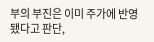부의 부진은 이미 주가에 반영됐다고 판단,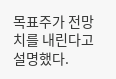목표주가 전망치를 내린다고 설명했다.